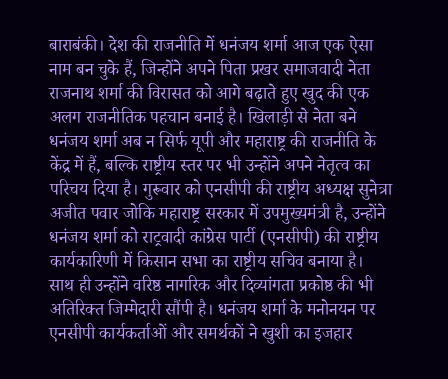बाराबंकी। देश की राजनीति में धनंजय शर्मा आज एक ऐसा नाम बन चुके हैं, जिन्होंने अपने पिता प्रखर समाजवादी नेता राजनाथ शर्मा की विरासत को आगे बढ़ाते हुए खुद की एक अलग राजनीतिक पहचान बनाई है। खिलाड़ी से नेता बने धनंजय शर्मा अब न सिर्फ यूपी और महाराष्ट्र की राजनीति के केंद्र में हैं, बल्कि राष्ट्रीय स्तर पर भी उन्होंने अपने नेतृत्व का परिचय दिया है। गुरूवार को एनसीपी की राष्ट्रीय अध्यक्ष सुनेत्रा अजीत पवार जोकि महाराष्ट्र सरकार में उपमुख्यमंत्री है, उन्होंने धनंजय शर्मा को राट्रवादी कांग्रेस पार्टी (एनसीपी) की राष्ट्रीय कार्यकारिणी में किसान सभा का राष्ट्रीय सचिव बनाया है। साथ ही उन्होंने वरिष्ठ नागरिक और दिव्यांगता प्रकोष्ठ की भी अतिरिक्त जिम्मेदारी सौंपी है। धनंजय शर्मा के मनोनयन पर एनसीपी कार्यकर्ताओं और समर्थकों ने खुशी का इजहार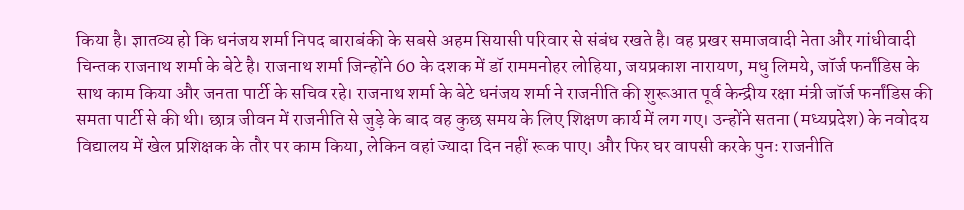किया है। ज्ञातव्य हो कि धनंजय शर्मा निपद बाराबंकी के सबसे अहम सियासी परिवार से संबंध रखते है। वह प्रखर समाजवादी नेता और गांधीवादी चिन्तक राजनाथ शर्मा के बेटे है। राजनाथ शर्मा जिन्होंने 60 के दशक में डॉ राममनोहर लोहिया, जयप्रकाश नारायण, मधु लिमये, जॉर्ज फर्नांडिस के साथ काम किया और जनता पार्टी के सचिव रहे। राजनाथ शर्मा के बेटे धनंजय शर्मा ने राजनीति की शुरूआत पूर्व केन्द्रीय रक्षा मंत्री जॉर्ज फर्नांडिस की समता पार्टी से की थी। छात्र जीवन में राजनीति से जुड़े के बाद वह कुछ समय के लिए शिक्षण कार्य में लग गए। उन्होंने सतना (मध्यप्रदेश) के नवोदय विद्यालय में खेल प्रशिक्षक के तौर पर काम किया, लेकिन वहां ज्यादा दिन नहीं रूक पाए। और फिर घर वापसी करके पुनः राजनीति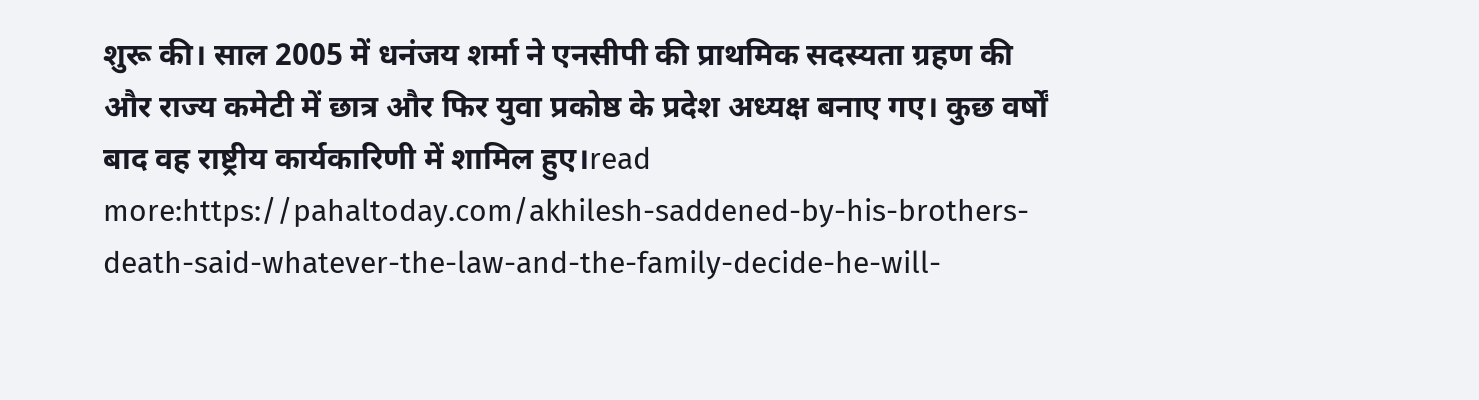शुरू की। साल 2005 में धनंजय शर्मा ने एनसीपी की प्राथमिक सदस्यता ग्रहण की और राज्य कमेटी में छात्र और फिर युवा प्रकोष्ठ के प्रदेश अध्यक्ष बनाए गए। कुछ वर्षों बाद वह राष्ट्रीय कार्यकारिणी में शामिल हुए।read more:https://pahaltoday.com/akhilesh-saddened-by-his-brothers-death-said-whatever-the-law-and-the-family-decide-he-will-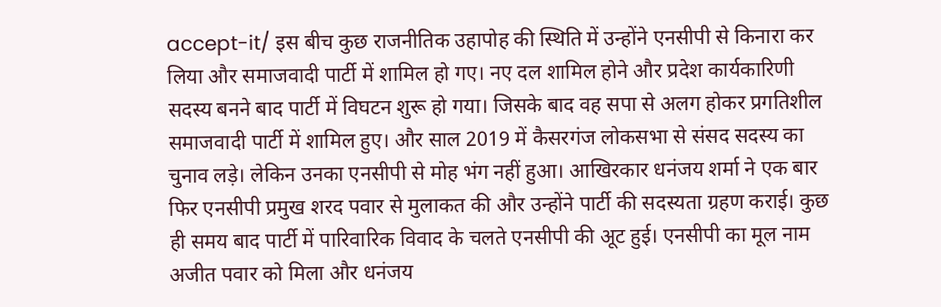accept-it/ इस बीच कुछ राजनीतिक उहापोह की स्थिति में उन्होंने एनसीपी से किनारा कर लिया और समाजवादी पार्टी में शामिल हो गए। नए दल शामिल होने और प्रदेश कार्यकारिणी सदस्य बनने बाद पार्टी में विघटन शुरू हो गया। जिसके बाद वह सपा से अलग होकर प्रगतिशील समाजवादी पार्टी में शामिल हुए। और साल 2019 में कैसरगंज लोकसभा से संसद सदस्य का चुनाव लड़े। लेकिन उनका एनसीपी से मोह भंग नहीं हुआ। आखिरकार धनंजय शर्मा ने एक बार फिर एनसीपी प्रमुख शरद पवार से मुलाकत की और उन्होंने पार्टी की सदस्यता ग्रहण कराई। कुछ ही समय बाद पार्टी में पारिवारिक विवाद के चलते एनसीपी की अूट हुई। एनसीपी का मूल नाम अजीत पवार को मिला और धनंजय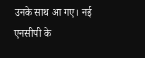उनके साथ आ गए। नई एनसीपी के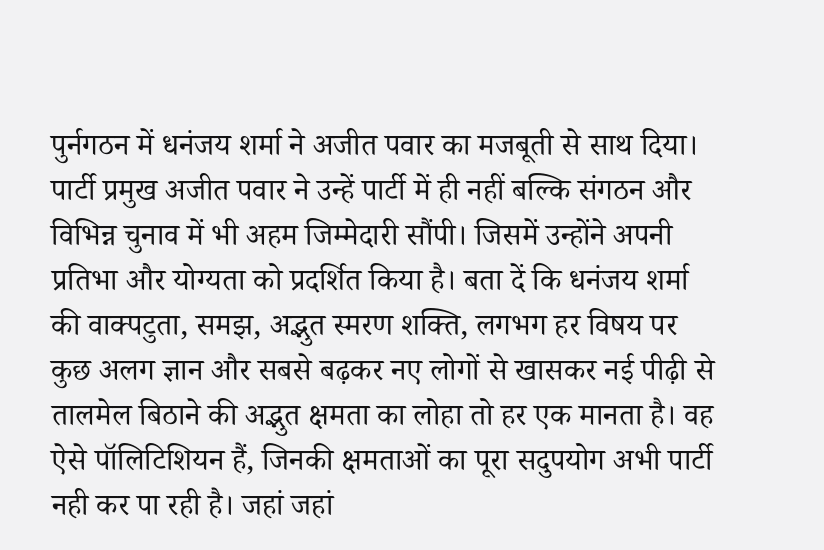पुर्नगठन में धनंजय शर्मा ने अजीत पवार का मजबूती से साथ दिया। पार्टी प्रमुख अजीत पवार ने उन्हें पार्टी में ही नहीं बल्कि संगठन और विभिन्न चुनाव में भी अहम जिम्मेदारी सौंपी। जिसमें उन्होंने अपनी प्रतिभा और योग्यता को प्रदर्शित किया है। बता दें कि धनंजय शर्मा की वाक्पटुता, समझ, अद्भुत स्मरण शक्ति, लगभग हर विषय पर कुछ अलग ज्ञान और सबसे बढ़कर नए लोगों से खासकर नई पीढ़ी से तालमेल बिठाने की अद्भुत क्षमता का लोहा तो हर एक मानता है। वह ऐसे पॉलिटिशियन हैं, जिनकी क्षमताओं का पूरा सदुपयोग अभी पार्टी नही कर पा रही है। जहां जहां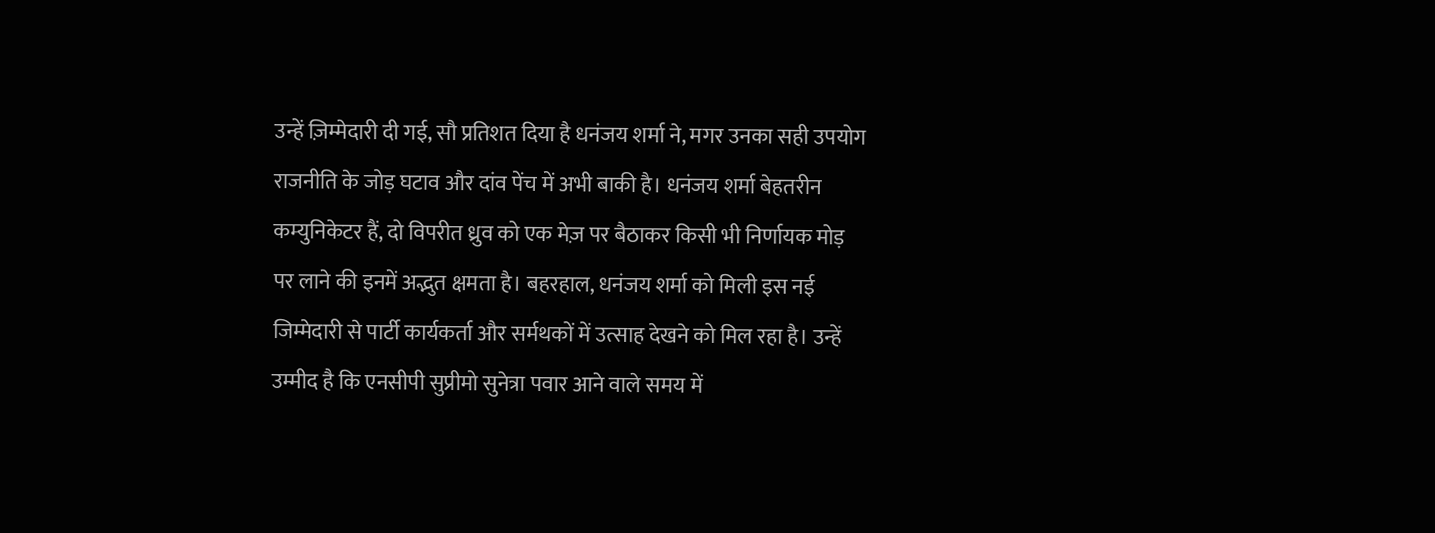उन्हें ज़िम्मेदारी दी गई, सौ प्रतिशत दिया है धनंजय शर्मा ने, मगर उनका सही उपयोग राजनीति के जोड़ घटाव और दांव पेंच में अभी बाकी है। धनंजय शर्मा बेहतरीन कम्युनिकेटर हैं, दो विपरीत ध्रुव को एक मेज़ पर बैठाकर किसी भी निर्णायक मोड़ पर लाने की इनमें अद्भुत क्षमता है। बहरहाल, धनंजय शर्मा को मिली इस नई जिम्मेदारी से पार्टी कार्यकर्ता और सर्मथकों में उत्साह देखने को मिल रहा है। उन्हें उम्मीद है कि एनसीपी सुप्रीमो सुनेत्रा पवार आने वाले समय में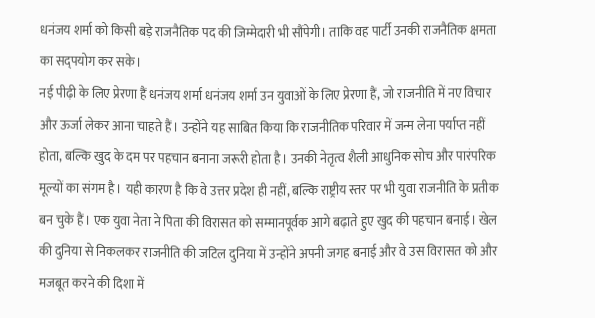धनंजय शर्मा को किसी बड़े राजनैतिक पद की जिम्मेदारी भी सौंपेगी। ताकि वह पार्टी उनकी राजनैतिक क्षमता का सद्पयोग कर सके।
नई पीढ़ी के लिए प्रेरणा हैं धनंजय शर्मा धनंजय शर्मा उन युवाओं के लिए प्रेरणा हैं, जो राजनीति में नए विचार और ऊर्जा लेकर आना चाहते हैं। उन्होंने यह साबित किया कि राजनीतिक परिवार में जन्म लेना पर्याप्त नहीं होता, बल्कि खुद के दम पर पहचान बनाना जरूरी होता है। उनकी नेतृत्व शैली आधुनिक सोच और पारंपरिक मूल्यों का संगम है। यही कारण है कि वे उत्तर प्रदेश ही नहीं, बल्कि राष्ट्रीय स्तर पर भी युवा राजनीति के प्रतीक बन चुके हैं। एक युवा नेता ने पिता की विरासत को सम्मानपूर्वक आगे बढ़ाते हुए खुद की पहचान बनाई। खेल की दुनिया से निकलकर राजनीति की जटिल दुनिया में उन्होंने अपनी जगह बनाई और वे उस विरासत को और मजबूत करने की दिशा में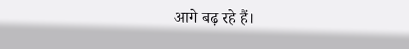आगे बढ़ रहे हैं।